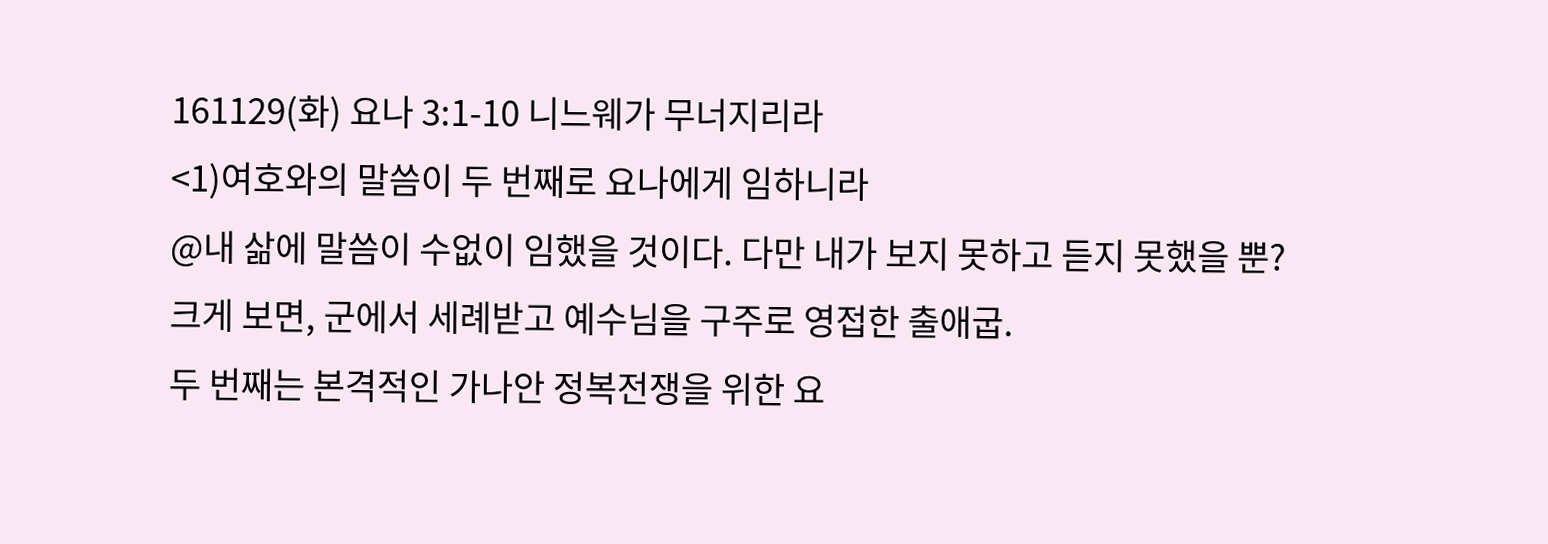161129(화) 요나 3:1-10 니느웨가 무너지리라
<1)여호와의 말씀이 두 번째로 요나에게 임하니라
@내 삶에 말씀이 수없이 임했을 것이다. 다만 내가 보지 못하고 듣지 못했을 뿐?
크게 보면, 군에서 세례받고 예수님을 구주로 영접한 출애굽.
두 번째는 본격적인 가나안 정복전쟁을 위한 요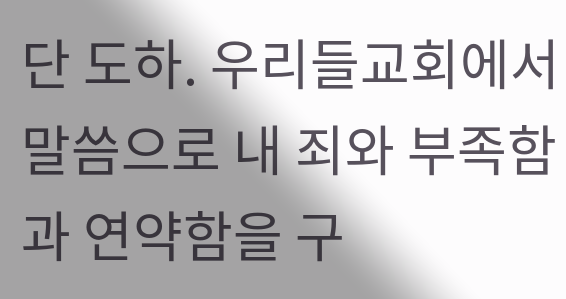단 도하. 우리들교회에서 말씀으로 내 죄와 부족함과 연약함을 구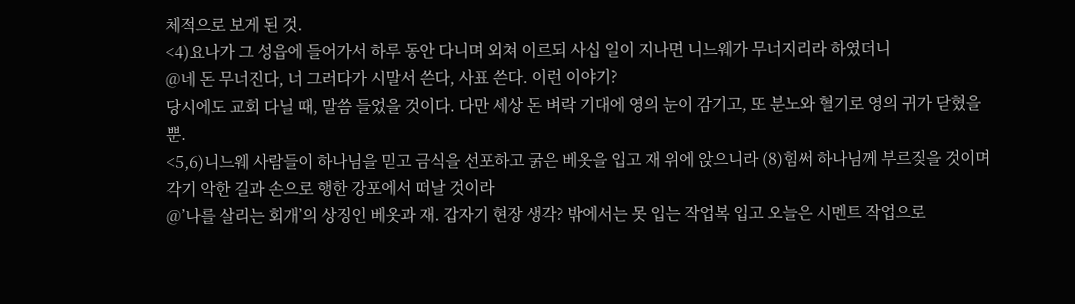체적으로 보게 된 것.
<4)요나가 그 성읍에 들어가서 하루 동안 다니며 외쳐 이르되 사십 일이 지나면 니느웨가 무너지리라 하였더니
@네 돈 무너진다, 너 그러다가 시말서 쓴다, 사표 쓴다. 이런 이야기?
당시에도 교회 다닐 때, 말씀 들었을 것이다. 다만 세상 돈 벼락 기대에 영의 눈이 감기고, 또 분노와 혈기로 영의 귀가 닫혔을 뿐.
<5,6)니느웨 사람들이 하나님을 믿고 금식을 선포하고 굵은 베옷을 입고 재 위에 앉으니라 (8)힘써 하나님께 부르짖을 것이며 각기 악한 길과 손으로 행한 강포에서 떠날 것이라
@’나를 살리는 회개’의 상징인 베옷과 재. 갑자기 현장 생각? 밖에서는 못 입는 작업복 입고 오늘은 시멘트 작업으로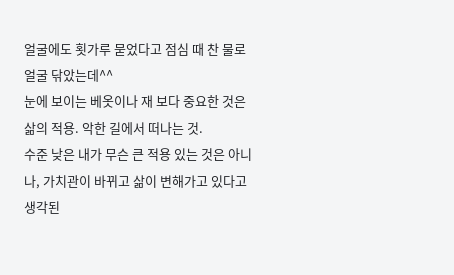얼굴에도 횟가루 묻었다고 점심 때 찬 물로 얼굴 닦았는데^^
눈에 보이는 베옷이나 재 보다 중요한 것은 삶의 적용. 악한 길에서 떠나는 것.
수준 낮은 내가 무슨 큰 적용 있는 것은 아니나, 가치관이 바뀌고 삶이 변해가고 있다고 생각된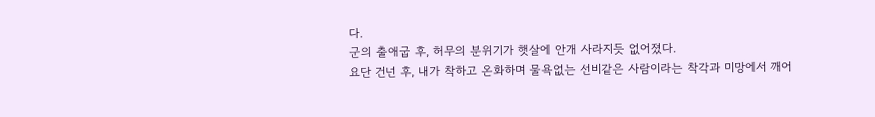다.
군의 출애굽 후, 허무의 분위기가 햇살에 안개 사라지듯 없어졌다.
요단 건넌 후, 내가 착하고 온화하며 물욕없는 선비같은 사람이라는 착각과 미망에서 깨어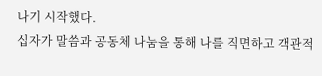나기 시작했다.
십자가 말씀과 공동체 나눔을 통해 나를 직면하고 객관적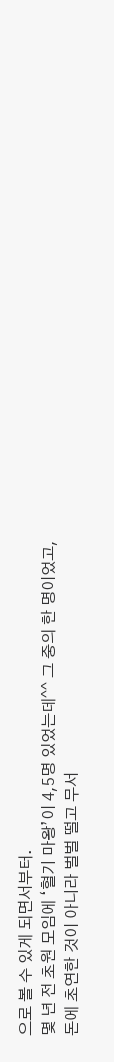으로 볼 수 있게 되면서부터.
몇 년 전 초원 모임에 ‘혈기 마왕’이 4,5명 있었는데^^ 그 중의 한 명이었고,
돈에 초연한 것이 아니라 벌벌 떨고 무서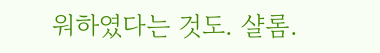워하였다는 것도. 샬롬.